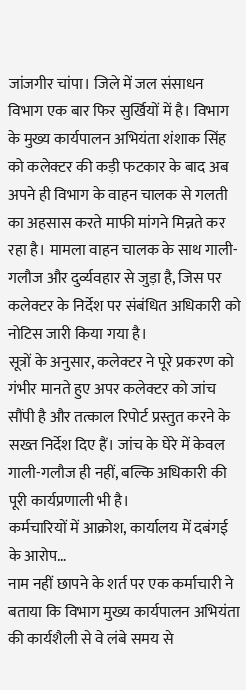जांजगीर चांपा। जिले में जल संसाधन विभाग एक बार फिर सुर्खियों में है। विभाग के मुख्य कार्यपालन अभियंता शंशाक सिंह को कलेक्टर की कड़ी फटकार के बाद अब अपने ही विभाग के वाहन चालक से गलती का अहसास करते माफी मांगने मिन्नते कर रहा है। मामला वाहन चालक के साथ गाली-गलौज और दुर्व्यवहार से जुड़ा है, जिस पर कलेक्टर के निर्देश पर संबंधित अधिकारी को नोटिस जारी किया गया है।
सूत्रों के अनुसार, कलेक्टर ने पूरे प्रकरण को गंभीर मानते हुए अपर कलेक्टर को जांच सौंपी है और तत्काल रिपोर्ट प्रस्तुत करने के सख्त निर्देश दिए हैं। जांच के घेरे में केवल गाली-गलौज ही नहीं, बल्कि अधिकारी की पूरी कार्यप्रणाली भी है।
कर्मचारियों में आक्रोश, कार्यालय में दबंगई के आरोप…
नाम नहीं छापने के शर्त पर एक कर्माचारी ने बताया कि विभाग मुख्य कार्यपालन अभियंता की कार्यशैली से वे लंबे समय से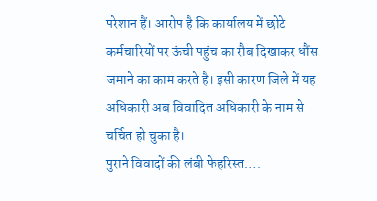परेशान हैं। आरोप है कि कार्यालय में छोटे कर्मचारियों पर ऊंची पहुंच का रौब दिखाकर धौंस जमाने का काम करते है। इसी कारण जिले में यह अधिकारी अब विवादित अधिकारी के नाम से चर्चित हो चुका है।
पुराने विवादों की लंबी फेहरिस्त….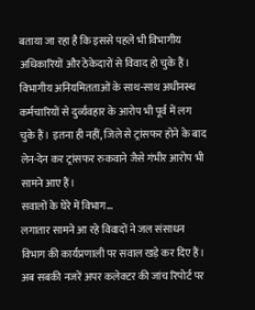बताया जा रहा है कि इससे पहले भी विभागीय अधिकारियों और ठेकेदारों से विवाद हो चुके हैं। विभागीय अनियमितताओं के साथ-साथ अधीनस्थ कर्मचारियों से दुर्व्यवहार के आरोप भी पूर्व में लग चुके हैं। इतना ही नहीं, जिले से ट्रांसफर होने के बाद लेन-देन कर ट्रांसफर रुकवाने जैसे गंभीर आरोप भी सामने आए हैं।
सवालों के घेरे में विभाग…
लगातार सामने आ रहे विवादों ने जल संसाधन विभाग की कार्यप्रणाली पर सवाल खड़े कर दिए हैं। अब सबकी नजरें अपर कलेक्टर की जांच रिपोर्ट पर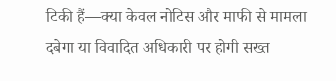टिकी हैं—क्या केवल नोटिस और माफी से मामला दबेगा या विवादित अधिकारी पर होगी सख्त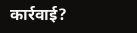कार्रवाई?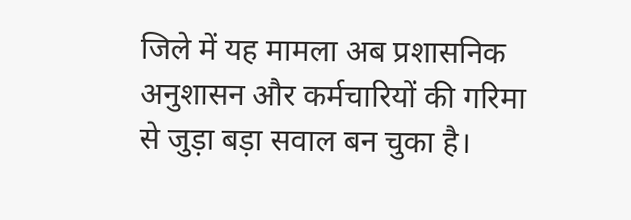जिले में यह मामला अब प्रशासनिक अनुशासन और कर्मचारियों की गरिमा से जुड़ा बड़ा सवाल बन चुका है।